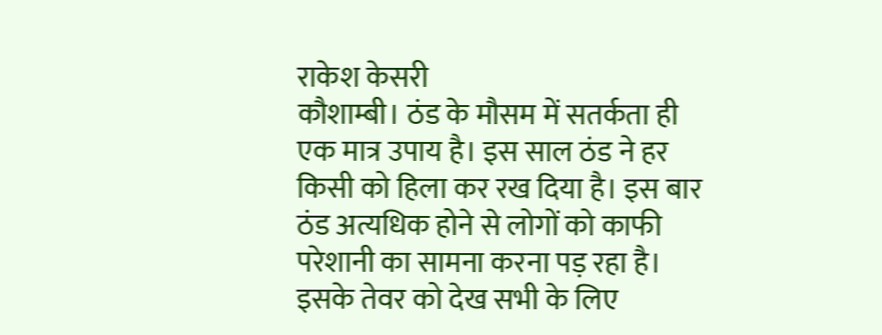राकेश केसरी
कौशाम्बी। ठंड के मौसम में सतर्कता ही एक मात्र उपाय है। इस साल ठंड ने हर किसी को हिला कर रख दिया है। इस बार ठंड अत्यधिक होने से लोगों को काफी परेशानी का सामना करना पड़ रहा है। इसके तेवर को देख सभी के लिए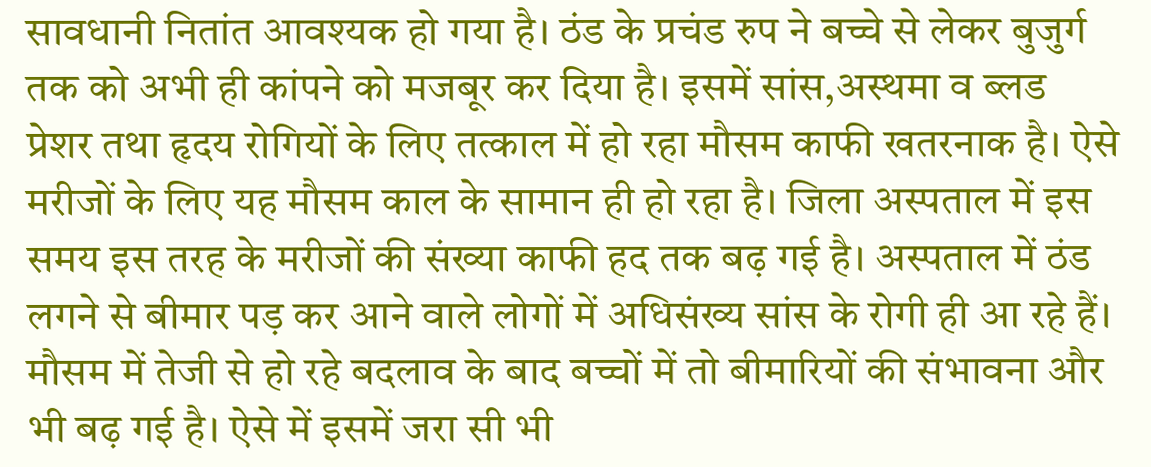सावधानी नितांत आवश्यक हो गया है। ठंड के प्रचंड रुप ने बच्चे से लेकर बुजुर्ग तक को अभी ही कांपने को मजबूर कर दिया है। इसमें सांस,अस्थमा व ब्लड प्रेशर तथा हृदय रोगियों के लिए तत्काल में हो रहा मौसम काफी खतरनाक है। ऐसे मरीजों के लिए यह मौसम काल के सामान ही हो रहा है। जिला अस्पताल में इस समय इस तरह के मरीजों की संख्या काफी हद तक बढ़ गई है। अस्पताल में ठंड लगने से बीमार पड़ कर आने वाले लोगों में अधिसंख्य सांस के रोगी ही आ रहे हैं। मौसम में तेजी से हो रहे बदलाव के बाद बच्चों में तो बीमारियों की संभावना और भी बढ़ गई है। ऐसे में इसमें जरा सी भी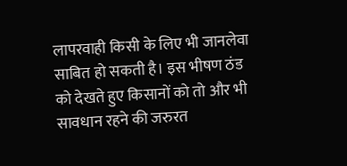लापरवाही किसी के लिए भी जानलेवा साबित हो सकती है। इस भीषण ठंड को देखते हुए किसानों को तो और भी सावधान रहने की जरुरत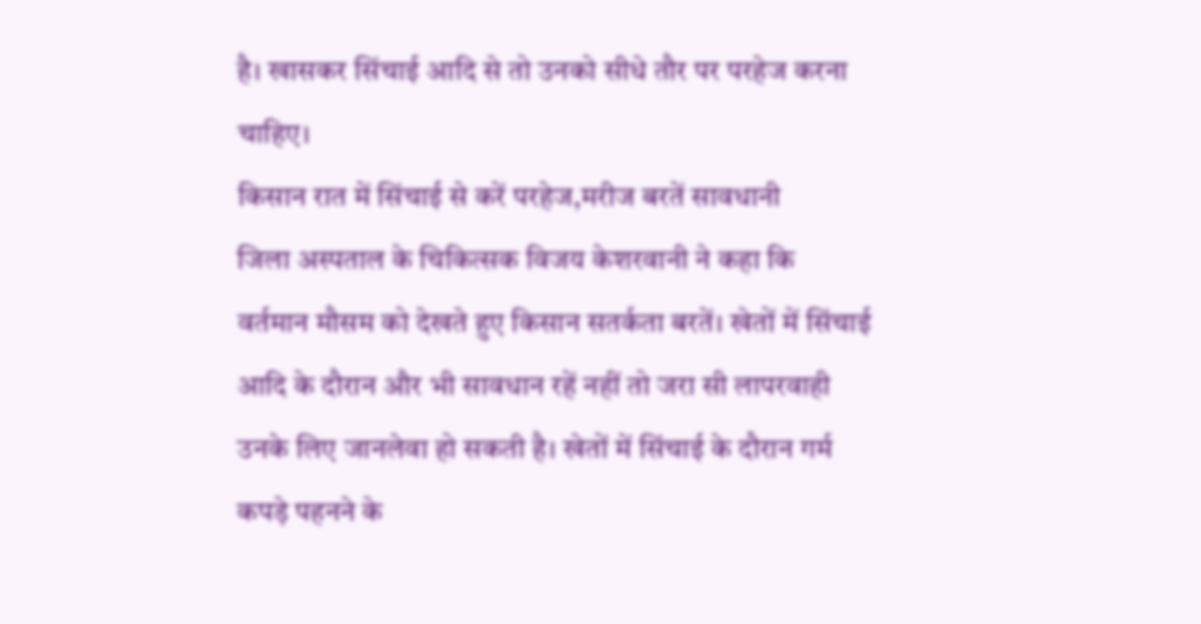है। खासकर सिंचाई आदि से तो उनको सीधे तौर पर परहेज करना चाहिए।
किसान रात में सिंचाई से करें परहेज,मरीज बरतें सावधानी
जिला अस्पताल के चिकित्सक विजय केशरवानी ने कहा कि वर्तमान मौसम को देखते हुए किसान सतर्कता बरतें। खेतों में सिंचाई आदि के दौरान और भी सावधान रहें नहीं तो जरा सी लापरवाही उनके लिए जानलेवा हो सकती है। खेतों में सिंचाई के दौरान गर्म कपड़े पहनने के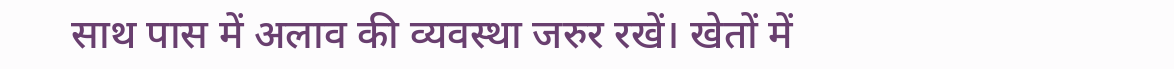साथ पास में अलाव की व्यवस्था जरुर रखें। खेतों में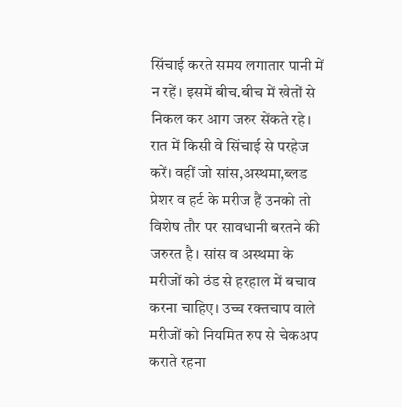सिंचाई करते समय लगातार पानी में न रहें। इसमें बीच.बीच में खेतों से निकल कर आग जरुर सेंकते रहे। रात में किसी वे सिंचाई से परहेज करें। वहीं जो सांस,अस्थमा,ब्लड प्रेशर व हर्ट के मरीज हैं उनको तो विशेष तौर पर सावधानी बरतने की जरुरत है। सांस व अस्थमा के मरीजों को ठंड से हरहाल में बचाव करना चाहिए। उच्च रक्तचाप वाले मरीजों को नियमित रुप से चेकअप कराते रहना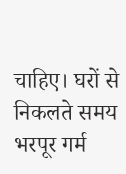चाहिए। घरों से निकलते समय भरपूर गर्म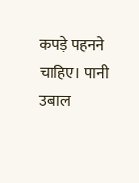कपड़े पहनने चाहिए। पानी उबाल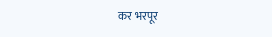कर भरपूर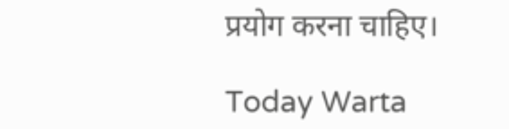प्रयोग करना चाहिए।

Today Warta